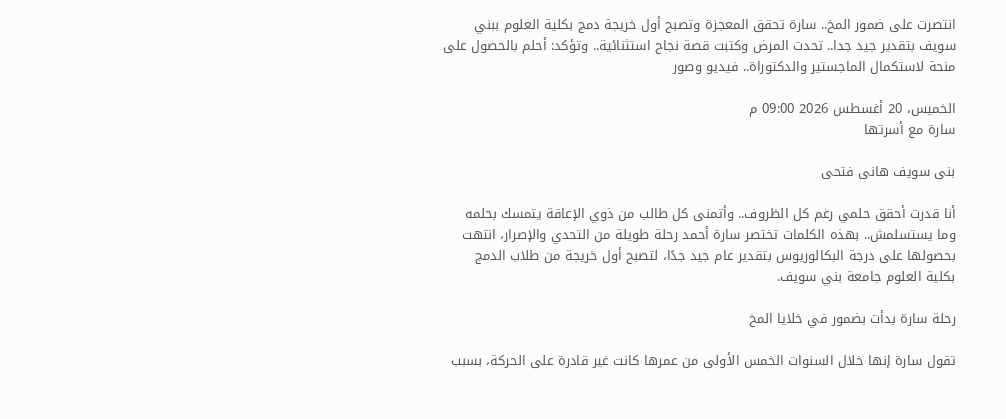انتصرت على ضمور المخ.. سارة تحقق المعجزة وتصبح أول خريجة دمج بكلية العلوم ببني سويف بتقدير جيد جدا.. تحدت المرض وكتبت قصة نجاح استثنائية.. وتؤكد: أحلم بالحصول على منحة لاستكمال الماجستير والدكتوراة.. فيديو وصور

الخميس، 20 أغسطس 2026 09:00 م
سارة مع أسرتها

بنى سويف هانى فتحى

أنا قدرت أحقق حلمي رغم كل الظروف.. وأتمنى كل طالب من ذوي الإعاقة يتمسك بحلمه وما يستسلمش.. بهذه الكلمات تختصر سارة أحمد رحلة طويلة من التحدي والإصرار، انتهت بحصولها على درجة البكالوريوس بتقدير عام جيد جدًا، لتصبح أول خريجة من طلاب الدمج بكلية العلوم جامعة بني سويف.

رحلة سارة بدأت بضمور في خلايا المخ

تقول سارة إنها خلال السنوات الخمس الأولى من عمرها كانت غير قادرة على الحركة، بسبب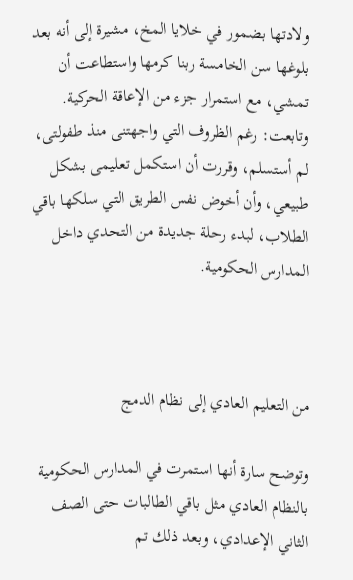ولادتها بضمور في خلايا المخ، مشيرة إلى أنه بعد بلوغها سن الخامسة ربنا كرمها واستطاعت أن تمشي، مع استمرار جزء من الإعاقة الحركية. وتابعت: رغم الظروف التي واجهتنى منذ طفولتى، لم أستسلم، وقررت أن استكمل تعليمى بشكل طبيعي، وأن أخوض نفس الطريق التي سلكها باقي الطلاب، لبدء رحلة جديدة من التحدي داخل المدارس الحكومية.



من التعليم العادي إلى نظام الدمج

وتوضح سارة أنها استمرت في المدارس الحكومية بالنظام العادي مثل باقي الطالبات حتى الصف الثاني الإعدادي، وبعد ذلك تم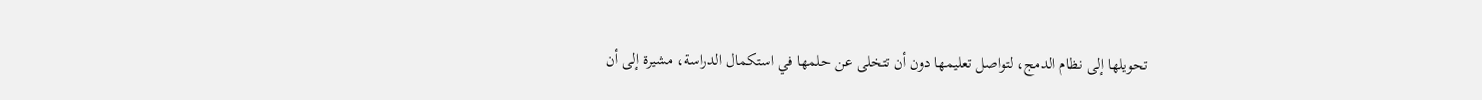تحويلها إلى نظام الدمج، لتواصل تعليمها دون أن تتخلى عن حلمها في استكمال الدراسة، مشيرة إلى أن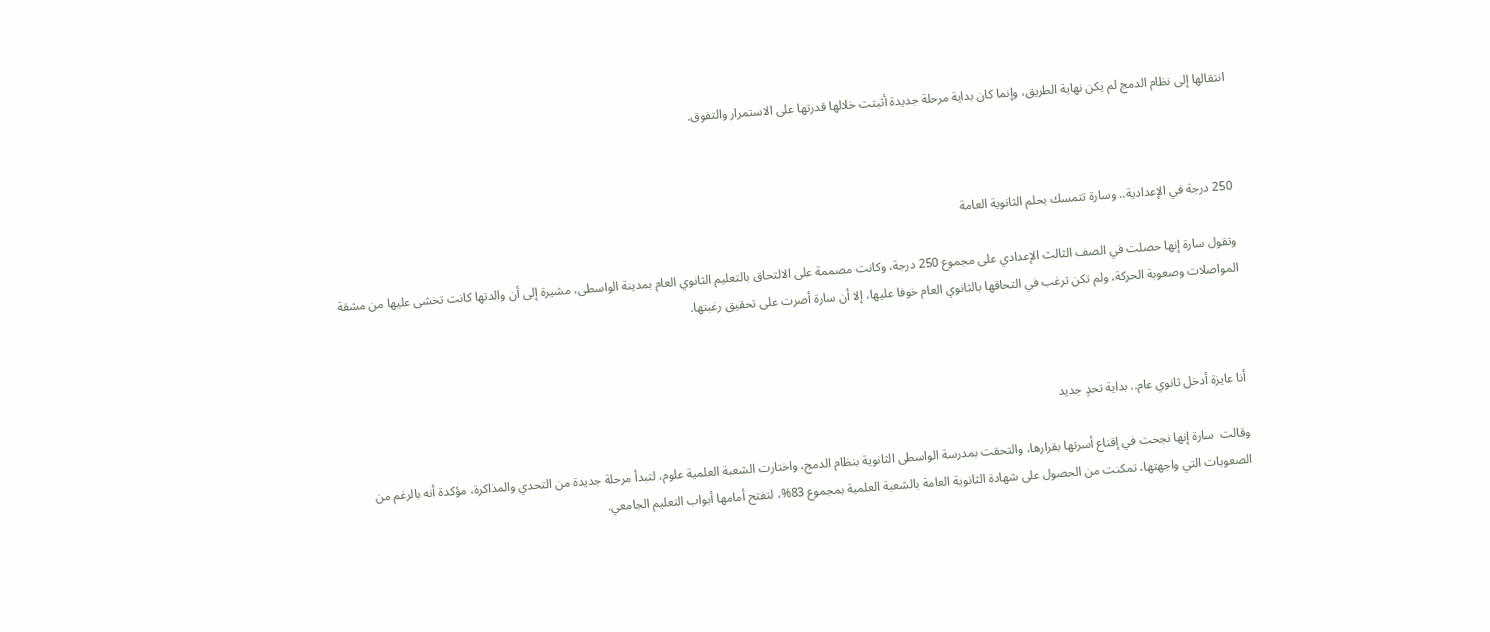انتقالها إلى نظام الدمج لم يكن نهاية الطريق، وإنما كان بداية مرحلة جديدة أثبتت خلالها قدرتها على الاستمرار والتفوق.



250 درجة في الإعدادية.. وسارة تتمسك بحلم الثانوية العامة

وتقول سارة إنها حصلت في الصف الثالث الإعدادي على مجموع 250 درجة، وكانت مصممة على الالتحاق بالتعليم الثانوي العام بمدينة الواسطى، مشيرة إلى أن والدتها كانت تخشى عليها من مشقة المواصلات وصعوبة الحركة، ولم تكن ترغب في التحاقها بالثانوي العام خوفا عليها، إلا أن سارة أصرت على تحقيق رغبتها.



أنا عايزة أدخل ثانوي عام.. بداية تحدٍ جديد

وقالت  سارة إنها نجحت في إقناع أسرتها بقرارها، والتحقت بمدرسة الواسطى الثانوية بنظام الدمج، واختارت الشعبة العلمية علوم، لتبدأ مرحلة جديدة من التحدي والمذاكرة، مؤكدة أنه بالرغم من الصعوبات التي واجهتها، تمكنت من الحصول على شهادة الثانوية العامة بالشعبة العلمية بمجموع 83%، لتفتح أمامها أبواب التعليم الجامعي.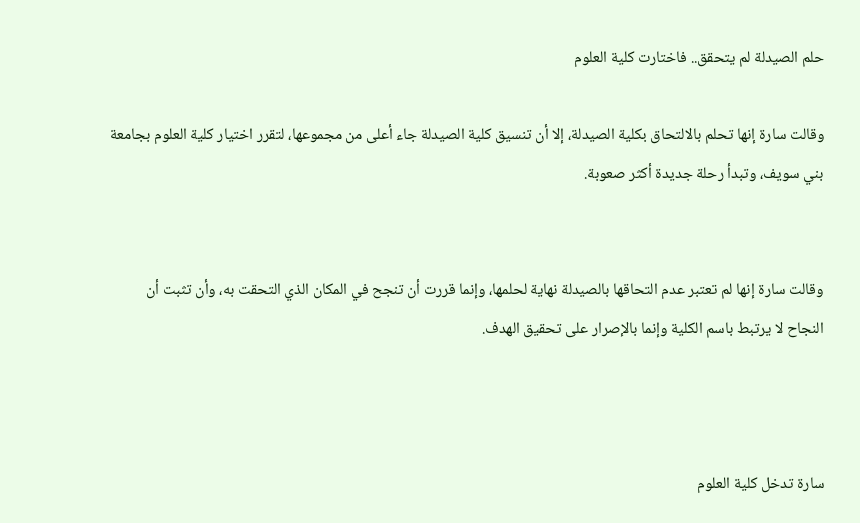حلم الصيدلة لم يتحقق.. فاختارت كلية العلوم

وقالت سارة إنها تحلم بالالتحاق بكلية الصيدلة، إلا أن تنسيق كلية الصيدلة جاء أعلى من مجموعها، لتقرر اختيار كلية العلوم بجامعة بني سويف، وتبدأ رحلة جديدة أكثر صعوبة.


وقالت سارة إنها لم تعتبر عدم التحاقها بالصيدلة نهاية لحلمها، وإنما قررت أن تنجح في المكان الذي التحقت به، وأن تثبت أن النجاح لا يرتبط باسم الكلية وإنما بالإصرار على تحقيق الهدف.



سارة تدخل كلية العلوم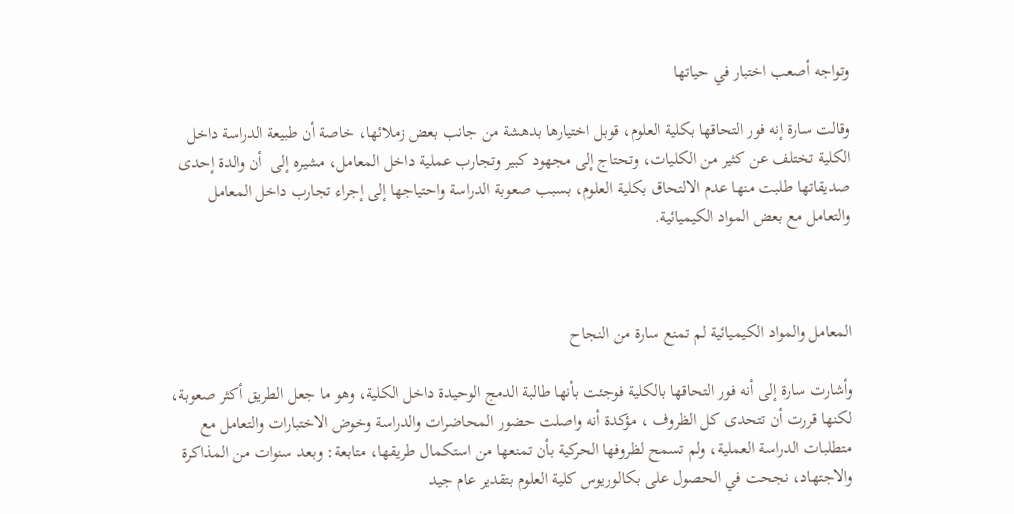وتواجه أصعب اختبار في حياتها

وقالت سارة إنه فور التحاقها بكلية العلوم، قوبل اختيارها بدهشة من جانب بعض زملائها، خاصة أن طبيعة الدراسة داخل الكلية تختلف عن كثير من الكليات، وتحتاج إلى مجهود كبير وتجارب عملية داخل المعامل، مشيره إلى  أن والدة إحدى صديقاتها طلبت منها عدم الالتحاق بكلية العلوم، بسبب صعوبة الدراسة واحتياجها إلى إجراء تجارب داخل المعامل والتعامل مع بعض المواد الكيميائية.



المعامل والمواد الكيميائية لم تمنع سارة من النجاح

وأشارت سارة إلى أنه فور التحاقها بالكلية فوجئت بأنها طالبة الدمج الوحيدة داخل الكلية، وهو ما جعل الطريق أكثر صعوبة، لكنها قررت أن تتحدى كل الظروف ، مؤكدة أنه واصلت حضور المحاضرات والدراسة وخوض الاختبارات والتعامل مع متطلبات الدراسة العملية، ولم تسمح لظروفها الحركية بأن تمنعها من استكمال طريقها، متابعة: وبعد سنوات من المذاكرة والاجتهاد، نجحت في الحصول على بكالوريوس كلية العلوم بتقدير عام جيد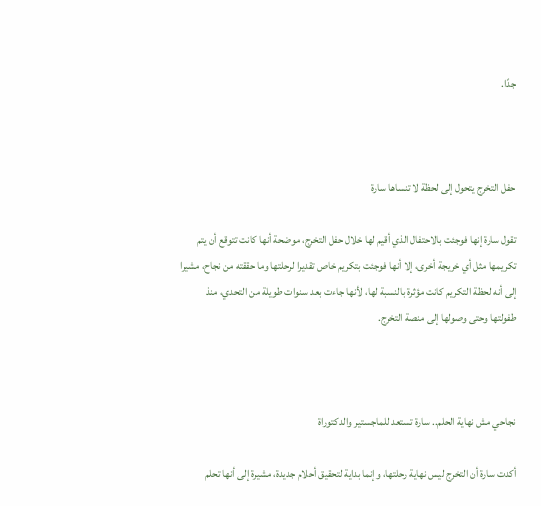جدًا.



حفل التخرج يتحول إلى لحظة لا تنساها سارة

تقول سارة إنها فوجئت بالاحتفال الذي أقيم لها خلال حفل التخرج، موضحة أنها كانت تتوقع أن يتم تكريمها مثل أي خريجة أخرى، إلا أنها فوجئت بتكريم خاص تقديرا لرحلتها وما حققته من نجاح، مشيرا إلى أنه لحظة التكريم كانت مؤثرة بالنسبة لها، لأنها جاءت بعد سنوات طويلة من التحدي، منذ طفولتها وحتى وصولها إلى منصة التخرج.



نجاحي مش نهاية الحلم.. سارة تستعد للماجستير والدكتوراة

أكدت سارة أن التخرج ليس نهاية رحلتها، وإنما بداية لتحقيق أحلام جديدة، مشيرة إلى أنها تحلم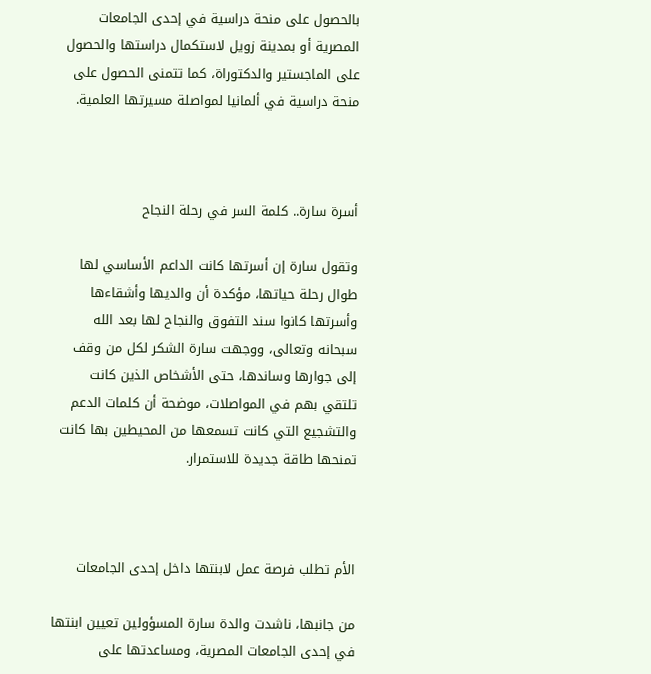بالحصول على منحة دراسية في إحدى الجامعات المصرية أو بمدينة زويل لاستكمال دراستها والحصول على الماجستير والدكتوراة، كما تتمنى الحصول على منحة دراسية في ألمانيا لمواصلة مسيرتها العلمية.



أسرة سارة.. كلمة السر في رحلة النجاح

وتقول سارة إن أسرتها كانت الداعم الأساسي لها طوال رحلة حياتها، مؤكدة أن والديها وأشقاءها وأسرتها كانوا سند التفوق والنجاح لها بعد الله سبحانه وتعالى، ووجهت سارة الشكر لكل من وقف إلى جوارها وساندها، حتى الأشخاص الذين كانت تلتقي بهم في المواصلات، موضحة أن كلمات الدعم والتشجيع التي كانت تسمعها من المحيطين بها كانت تمنحها طاقة جديدة للاستمرار.



الأم تطلب فرصة عمل لابنتها داخل إحدى الجامعات

من جانبها، ناشدت والدة سارة المسؤولين تعيين ابنتها في إحدى الجامعات المصرية، ومساعدتها على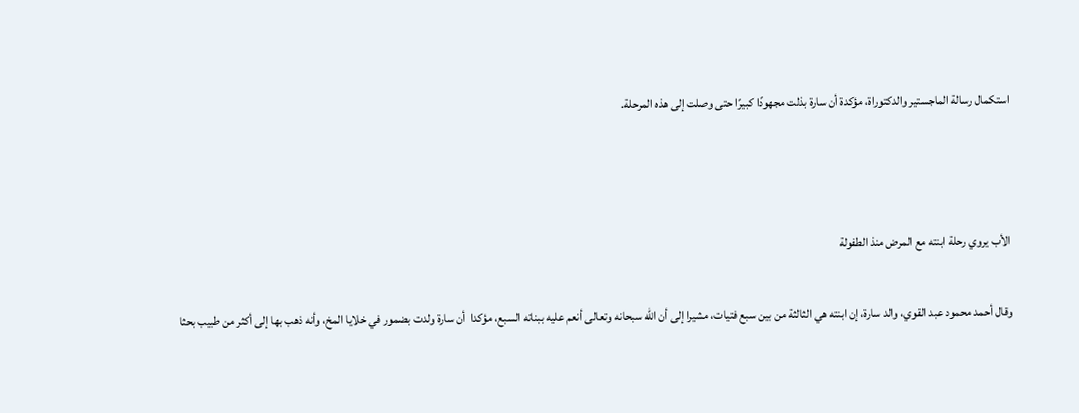استكمال رسالة الماجستير والدكتوراة، مؤكدة أن سارة بذلت مجهودًا كبيرًا حتى وصلت إلى هذه المرحلة.



الأب يروي رحلة ابنته مع المرض منذ الطفولة

وقال أحمد محمود عبد القوي، والد سارة، إن ابنته هي الثالثة من بين سبع فتيات، مشيرا إلى أن الله سبحانه وتعالى أنعم عليه ببناته السبع، مؤكدا  أن سارة ولدت بضمور في خلايا المخ، وأنه ذهب بها إلى أكثر من طبيب بحثا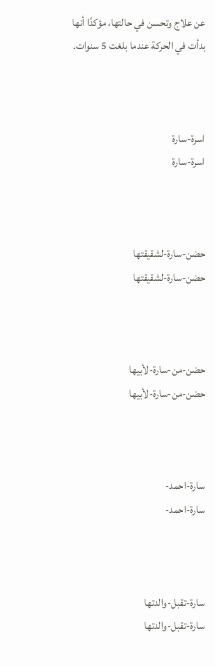عن علاج وتحسن في حالتها، مؤكدًا أنها بدأت في الحركة عندما بلغت 5 سنوات.



اسرة-سارة
اسرة-سارة



حضن-سارة-لشقيقتها
حضن-سارة-لشقيقتها



حضن-من-سارة-لأبيها
حضن-من-سارة-لأبيها



سارة-احمد-
سارة-احمد-



سارة-تقبل-والدتها
سارة-تقبل-والدتها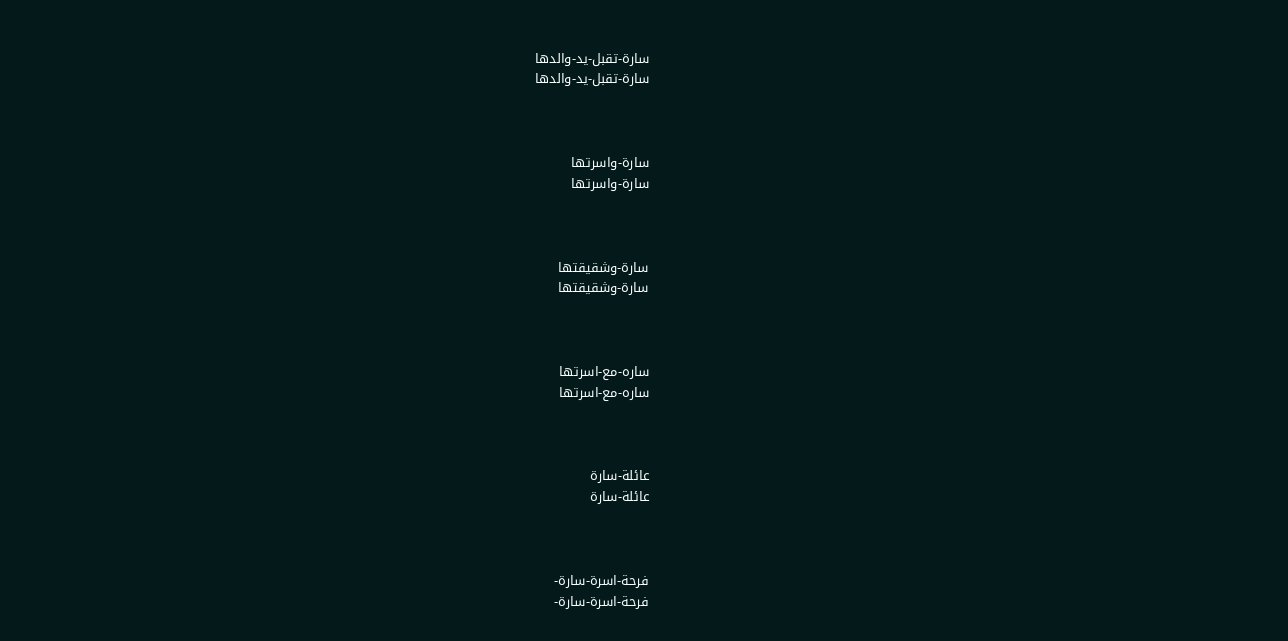سارة-تقبل-يد-والدها
سارة-تقبل-يد-والدها



سارة-واسرتها
سارة-واسرتها



سارة-وشقيقتها
سارة-وشقيقتها



ساره-مع-اسرتها
ساره-مع-اسرتها



عائلة-سارة
عائلة-سارة



فرحة-اسرة-سارة-
فرحة-اسرة-سارة-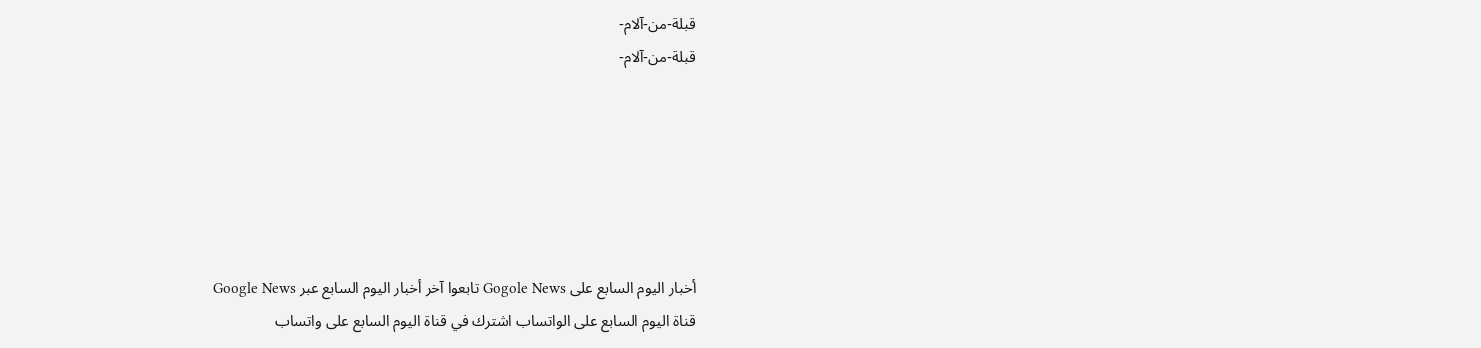قبلة-من-آلام-
قبلة-من-آلام-






أخبار اليوم السابع على Gogole News تابعوا آخر أخبار اليوم السابع عبر Google News
قناة اليوم السابع على الواتساب اشترك في قناة اليوم السابع على واتساب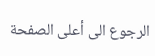الرجوع الى أعلى الصفحة